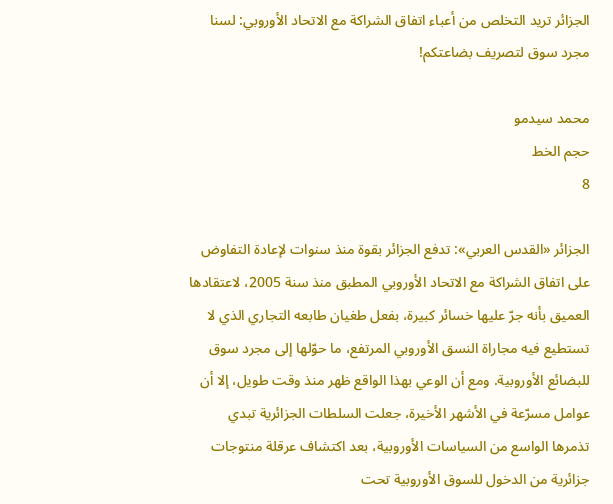الجزائر تريد التخلص من أعباء اتفاق الشراكة مع الاتحاد الأوروبي: لسنا مجرد سوق لتصريف بضاعتكم!

محمد سيدمو
حجم الخط
8

الجزائر «القدس العربي»: تدفع الجزائر بقوة منذ سنوات لإعادة التفاوض على اتفاق الشراكة مع الاتحاد الأوروبي المطبق منذ سنة 2005، لاعتقادها العميق بأنه جرّ عليها خسائر كبيرة، بفعل طغيان طابعه التجاري الذي لا تستطيع فيه مجاراة النسق الأوروبي المرتفع، ما حوّلها إلى مجرد سوق للبضائع الأوروبية. ومع أن الوعي بهذا الواقع ظهر منذ وقت طويل، إلا أن عوامل مسرّعة في الأشهر الأخيرة، جعلت السلطات الجزائرية تبدي تذمرها الواسع من السياسات الأوروبية، بعد اكتشاف عرقلة منتوجات جزائرية من الدخول للسوق الأوروبية تحت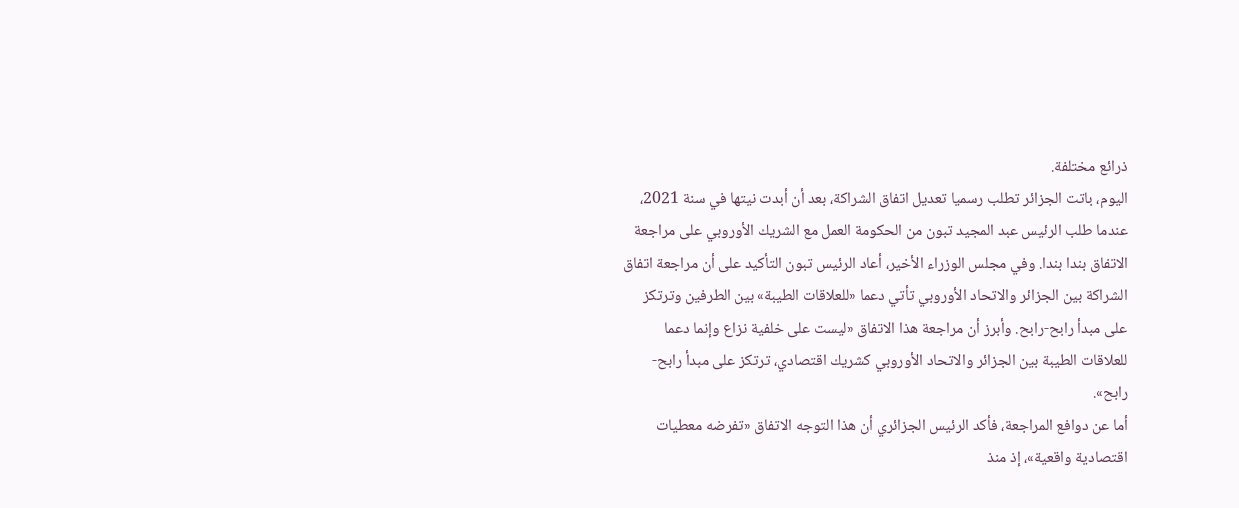ذرائع مختلفة.
اليوم، باتت الجزائر تطلب رسميا تعديل اتفاق الشراكة، بعد أن أبدت نيتها في سنة 2021، عندما طلب الرئيس عبد المجيد تبون من الحكومة العمل مع الشريك الأوروبي على مراجعة الاتفاق بندا بندا. وفي مجلس الوزراء الأخير، أعاد الرئيس تبون التأكيد على أن مراجعة اتفاق الشراكة بين الجزائر والاتحاد الأوروبي تأتي دعما «للعلاقات الطيبة» بين الطرفين وترتكز على مبدأ رابح-رابح. وأبرز أن مراجعة هذا الاتفاق «ليست على خلفية نزاع وإنما دعما للعلاقات الطيبة بين الجزائر والاتحاد الأوروبي كشريك اقتصادي، ترتكز على مبدأ رابح-رابح».
أما عن دوافع المراجعة، فأكد الرئيس الجزائري أن هذا التوجه الاتفاق «تفرضه معطيات اقتصادية واقعية»، إذ منذ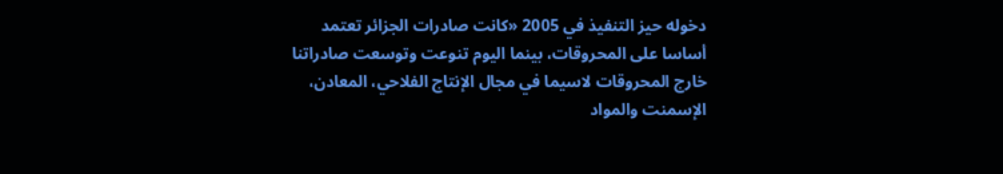دخوله حيز التنفيذ في 2005 «كانت صادرات الجزائر تعتمد أساسا على المحروقات، بينما اليوم تنوعت وتوسعت صادراتنا خارج المحروقات لاسيما في مجال الإنتاج الفلاحي، المعادن، الإسمنت والمواد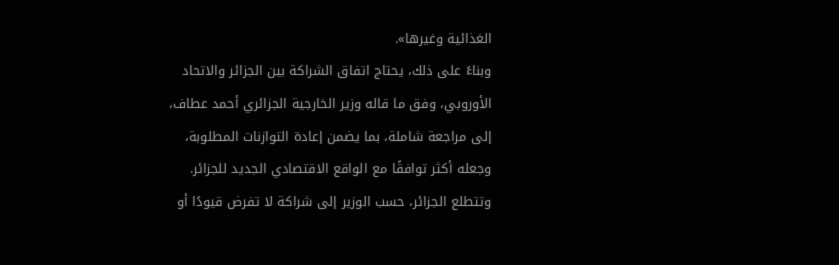الغذائية وغيرها».
وبناءً على ذلك، يحتاج اتفاق الشراكة بين الجزائر والاتحاد الأوروبي، وفق ما قاله وزير الخارجية الجزائري أحمد عطاف، إلى مراجعة شاملة، بما يضمن إعادة التوازنات المطلوبة، وجعله أكثر توافقًا مع الواقع الاقتصادي الجديد للجزائر. وتتطلع الجزائر، حسب الوزير إلى شراكة لا تفرض قيودًا أو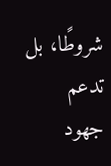شروطًا، بل تدعم جهود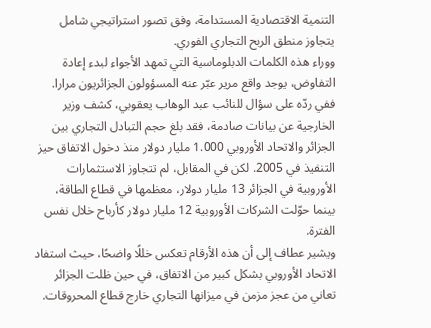التنمية الاقتصادية المستدامة، وفق تصور استراتيجي شامل يتجاوز منطق الربح التجاري الفوري.
ووراء هذه الكلمات الدبلوماسية التي تمهد الأجواء لبدء إعادة التفاوض، يوجد واقع مرير عبّر عنه المسؤولون الجزائريون مرارا. ففي ردّه على سؤال للنائب عبد الوهاب يعقوبي، كشف وزير الخارجية عن بيانات صادمة، فقد بلغ حجم التبادل التجاري بين الجزائر والاتحاد الأوروبي 1.000 مليار دولار منذ دخول الاتفاق حيز التنفيذ في 2005. لكن في المقابل، لم تتجاوز الاستثمارات الأوروبية في الجزائر 13 مليار دولار، معظمها في قطاع الطاقة، بينما حوّلت الشركات الأوروبية 12 مليار دولار كأرباح خلال نفس الفترة.
ويشير عطاف إلى أن هذه الأرقام تعكس خللًا واضحًا، حيث استفاد الاتحاد الأوروبي بشكل كبير من الاتفاق، في حين ظلت الجزائر تعاني من عجز مزمن في ميزانها التجاري خارج قطاع المحروقات.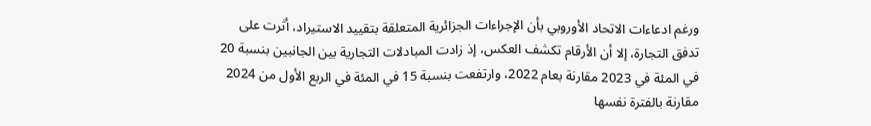ورغم ادعاءات الاتحاد الأوروبي بأن الإجراءات الجزائرية المتعلقة بتقييد الاستيراد، أثرت على تدفق التجارة، إلا أن الأرقام تكشف العكس، إذ زادت المبادلات التجارية بين الجانبين بنسبة 20 في المئة في 2023 مقارنة بعام 2022، وارتفعت بنسبة 15 في المئة في الربع الأول من 2024 مقارنة بالفترة نفسها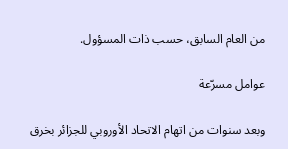من العام السابق، حسب ذات المسؤول.

عوامل مسرّعة

وبعد سنوات من اتهام الاتحاد الأوروبي للجزائر بخرق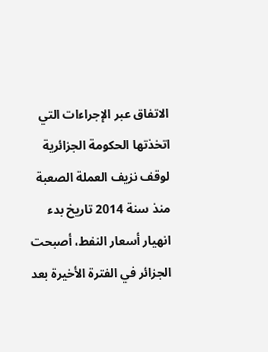الاتفاق عبر الإجراءات التي اتخذتها الحكومة الجزائرية لوقف نزيف العملة الصعبة منذ سنة 2014 تاريخ بدء انهيار أسعار النفط، أصبحت الجزائر في الفترة الأخيرة بعد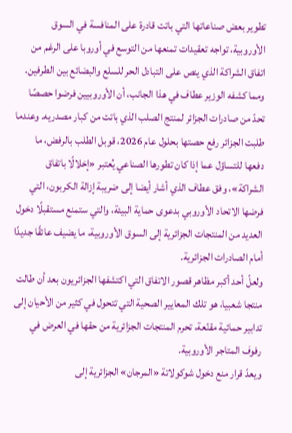تطوير بعض صناعاتها التي باتت قادرة على المنافسة في السوق الأوروبية، تواجه تعقيدات تمنعها من التوسع في أوروبا على الرغم من اتفاق الشراكة الذي ينص على التبادل الحر للسلع والبضائع بين الطرفين.
ومما كشفه الوزير عطاف في هذا الجانب، أن الأوروبيين فرضوا حصصًا تحدّ من صادرات الجزائر لمنتج الصلب الذي باتت من كبار مصدريه. وعندما طلبت الجزائر رفع حصتها بحلول عام 2026، قوبل الطلب بالرفض، ما دفعها للتساؤل عما إذا كان تطورها الصناعي يُعتبر «إخلالًا باتفاق الشراكة»، وفق عطاف الذي أشار أيضا إلى ضريبة إزالة الكربون، التي فرضها الاتحاد الأوروبي بدعوى حماية البيئة، والتي ستمنع مستقبلًا دخول العديد من المنتجات الجزائرية إلى السوق الأوروبية، ما يضيف عائقًا جديدًا أمام الصادرات الجزائرية.
ولعلّ أحد أكبر مظاهر قصور الاتفاق التي اكتشفها الجزائريون بعد أن طالت منتجا شعبيا، هو تلك المعايير الصحية التي تتحول في كثير من الأحيان إلى تدابير حمائية مقنّعة، تحرم المنتجات الجزائرية من حقها في العرض في رفوف المتاجر الأوروبية.
ويعدّ قرار منع دخول شوكولاتة «المرجان» الجزائرية إلى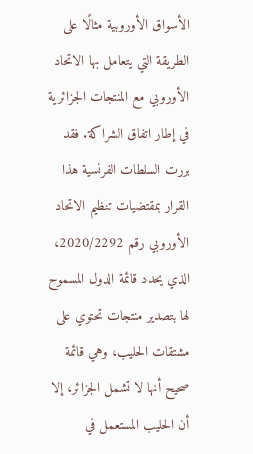الأسواق الأوروبية مثالًا على الطريقة التي يتعامل بها الاتحاد الأوروبي مع المنتجات الجزائرية في إطار اتفاق الشراكة. فقد بررت السلطات الفرنسية هذا القرار بمقتضيات تنظيم الاتحاد الأوروبي رقم 2020/2292، الذي يحدد قائمة الدول المسموح لها بتصدير منتجات تحتوي على مشتقات الحليب، وهي قائمة صحيح أنها لا تشمل الجزائر، إلا أن الحليب المستعمل في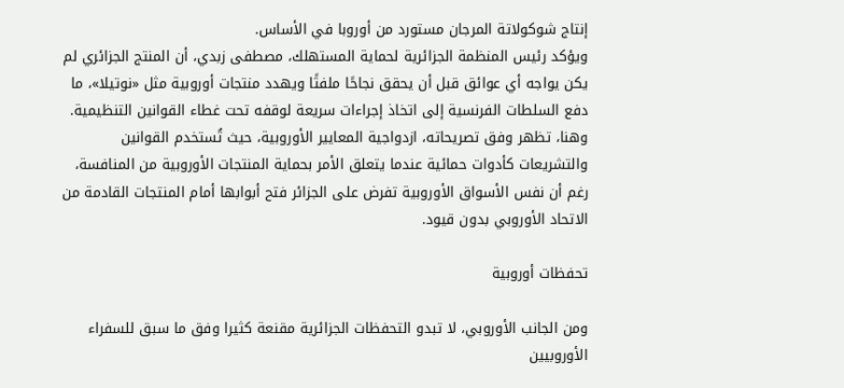إنتاج شوكولاتة المرجان مستورد من أوروبا في الأساس.
ويؤكد رئيس المنظمة الجزائرية لحماية المستهلك، مصطفى زبدي، أن المنتج الجزائري لم يكن يواجه أي عوائق قبل أن يحقق نجاحًا ملفتًا ويهدد منتجات أوروبية مثل «نوتيلا»، ما دفع السلطات الفرنسية إلى اتخاذ إجراءات سريعة لوقفه تحت غطاء القوانين التنظيمية. وهنا، تظهر وفق تصريحاته، ازدواجية المعايير الأوروبية، حيث تُستخدم القوانين والتشريعات كأدوات حمائية عندما يتعلق الأمر بحماية المنتجات الأوروبية من المنافسة، رغم أن نفس الأسواق الأوروبية تفرض على الجزائر فتح أبوابها أمام المنتجات القادمة من الاتحاد الأوروبي بدون قيود.

تحفظات أوروبية

ومن الجانب الأوروبي، لا تبدو التحفظات الجزائرية مقنعة كثيرا وفق ما سبق للسفراء الأوروبيين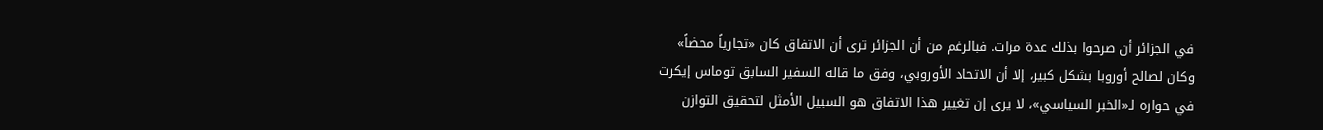في الجزائر أن صرحوا بذلك عدة مرات. فبالرغم من أن الجزائر ترى أن الاتفاق كان «تجارياً محضاً» وكان لصالح أوروبا بشكل كبير، إلا أن الاتحاد الأوروبي، وفق ما قاله السفير السابق توماس إيكرت في حواره لـ«الخبر السياسي»، لا يرى إن تغيير هذا الاتفاق هو السبيل الأمثل لتحقيق التوازن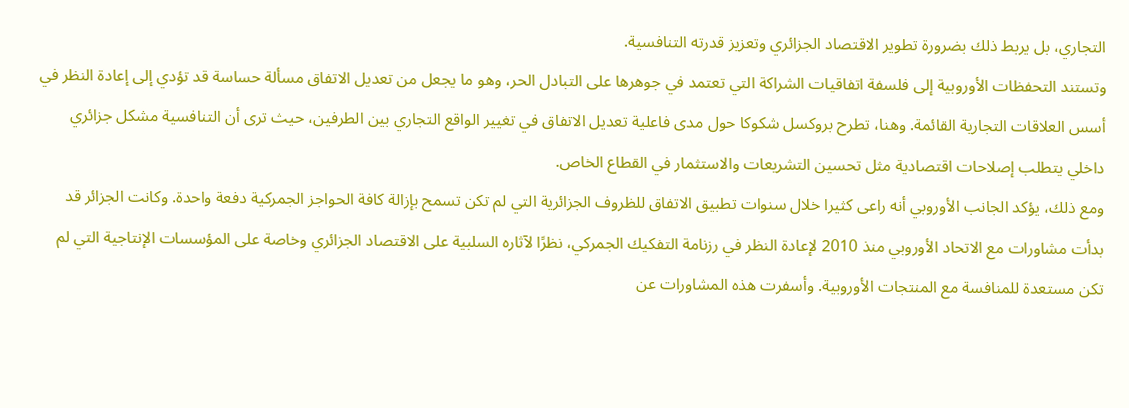التجاري، بل يربط ذلك بضرورة تطوير الاقتصاد الجزائري وتعزيز قدرته التنافسية.
وتستند التحفظات الأوروبية إلى فلسفة اتفاقيات الشراكة التي تعتمد في جوهرها على التبادل الحر، وهو ما يجعل من تعديل الاتفاق مسألة حساسة قد تؤدي إلى إعادة النظر في أسس العلاقات التجارية القائمة. وهنا، تطرح بروكسل شكوكا حول مدى فاعلية تعديل الاتفاق في تغيير الواقع التجاري بين الطرفين، حيث ترى أن التنافسية مشكل جزائري داخلي يتطلب إصلاحات اقتصادية مثل تحسين التشريعات والاستثمار في القطاع الخاص.
ومع ذلك، يؤكد الجانب الأوروبي أنه راعى كثيرا خلال سنوات تطبيق الاتفاق للظروف الجزائرية التي لم تكن تسمح بإزالة كافة الحواجز الجمركية دفعة واحدة. وكانت الجزائر قد بدأت مشاورات مع الاتحاد الأوروبي منذ 2010 لإعادة النظر في رزنامة التفكيك الجمركي، نظرًا لآثاره السلبية على الاقتصاد الجزائري وخاصة على المؤسسات الإنتاجية التي لم تكن مستعدة للمنافسة مع المنتجات الأوروبية. وأسفرت هذه المشاورات عن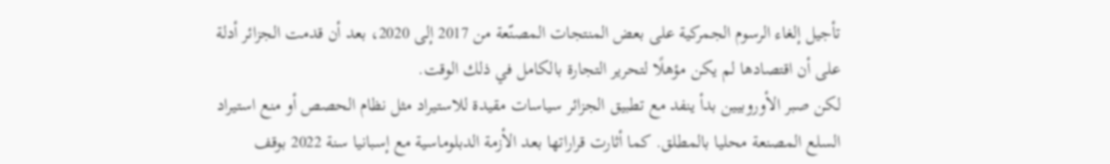تأجيل إلغاء الرسوم الجمركية على بعض المنتجات المصنّعة من 2017 إلى 2020، بعد أن قدمت الجزائر أدلة على أن اقتصادها لم يكن مؤهلًا لتحرير التجارة بالكامل في ذلك الوقت.
لكن صبر الأوروبيين بدأ ينفد مع تطبيق الجزائر سياسات مقيدة للاستيراد مثل نظام الحصص أو منع استيراد السلع المصنعة محليا بالمطلق. كما أثارت قراراتها بعد الأزمة الدبلوماسية مع إسبانيا سنة 2022 بوقف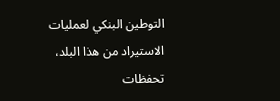التوطين البنكي لعمليات الاستيراد من هذا البلد، تحفظات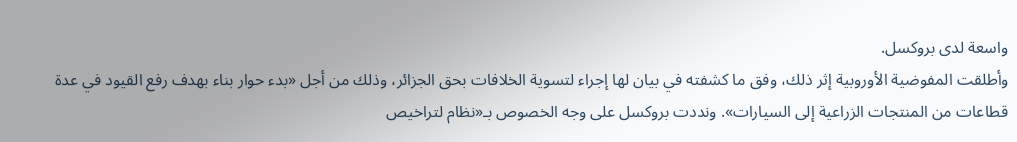واسعة لدى بروكسل.
وأطلقت المفوضية الأوروبية إثر ذلك، وفق ما كشفته في بيان لها إجراء لتسوية الخلافات بحق الجزائر، وذلك من أجل «بدء حوار بناء بهدف رفع القيود في عدة قطاعات من المنتجات الزراعية إلى السيارات». ونددت بروكسل على وجه الخصوص بـ«نظام لتراخيص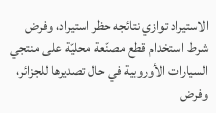الاستيراد توازي نتائجه حظر استيراد، وفرض شرط استخدام قطع مصنّعة محليّة على منتجي السيارات الأوروبية في حال تصديرها للجزائر، وفرض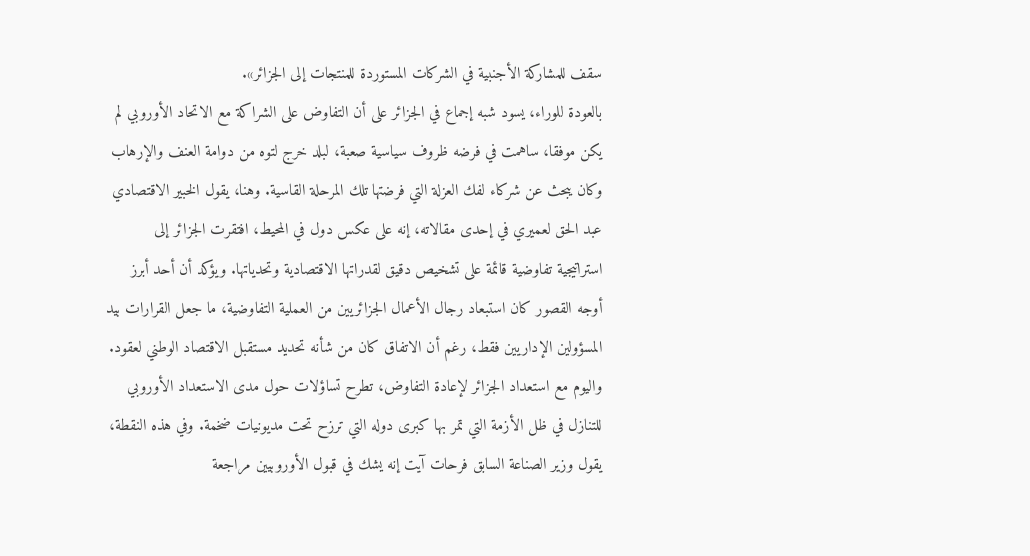سقف للمشاركة الأجنبية في الشركات المستوردة للمنتجات إلى الجزائر».
بالعودة للوراء، يسود شبه إجماع في الجزائر على أن التفاوض على الشراكة مع الاتحاد الأوروبي لم يكن موفقا، ساهمت في فرضه ظروف سياسية صعبة، لبلد خرج لتوه من دوامة العنف والإرهاب وكان يبحث عن شركاء لفك العزلة التي فرضتها تلك المرحلة القاسية. وهنا، يقول الخبير الاقتصادي عبد الحق لعميري في إحدى مقالاته، إنه على عكس دول في المحيط، افتقرت الجزائر إلى استراتيجية تفاوضية قائمة على تشخيص دقيق لقدراتها الاقتصادية وتحدياتها. ويؤكد أن أحد أبرز أوجه القصور كان استبعاد رجال الأعمال الجزائريين من العملية التفاوضية، ما جعل القرارات بيد المسؤولين الإداريين فقط، رغم أن الاتفاق كان من شأنه تحديد مستقبل الاقتصاد الوطني لعقود.
واليوم مع استعداد الجزائر لإعادة التفاوض، تطرح تساؤلات حول مدى الاستعداد الأوروبي للتنازل في ظل الأزمة التي تمر بها كبرى دوله التي ترزح تحت مديونيات ضخمة. وفي هذه النقطة، يقول وزير الصناعة السابق فرحات آيت إنه يشك في قبول الأوروبيين مراجعة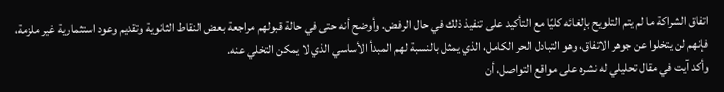اتفاق الشراكة ما لم يتم التلويح بإلغائه كليًا مع التأكيد على تنفيذ ذلك في حال الرفض. وأوضح أنه حتى في حالة قبولهم مراجعة بعض النقاط الثانوية وتقديم وعود استثمارية غير ملزمة، فإنهم لن يتخلوا عن جوهر الاتفاق، وهو التبادل الحر الكامل، الذي يمثل بالنسبة لهم المبدأ الأساسي الذي لا يمكن التخلي عنه.
وأكد آيت في مقال تحليلي له نشره على مواقع التواصل، أن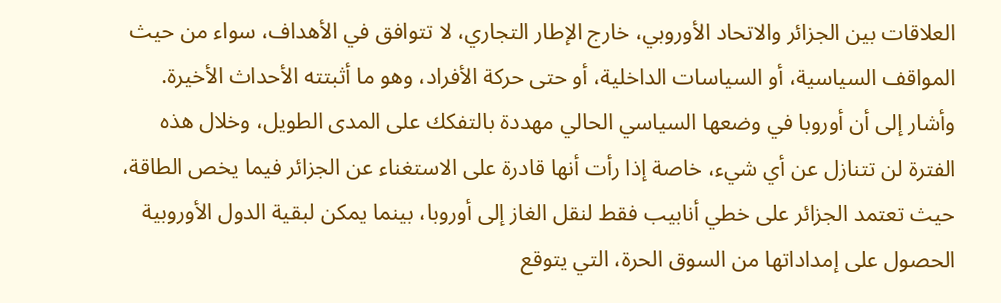العلاقات بين الجزائر والاتحاد الأوروبي، خارج الإطار التجاري، لا تتوافق في الأهداف، سواء من حيث المواقف السياسية، أو السياسات الداخلية، أو حتى حركة الأفراد، وهو ما أثبتته الأحداث الأخيرة. وأشار إلى أن أوروبا في وضعها السياسي الحالي مهددة بالتفكك على المدى الطويل، وخلال هذه الفترة لن تتنازل عن أي شيء، خاصة إذا رأت أنها قادرة على الاستغناء عن الجزائر فيما يخص الطاقة، حيث تعتمد الجزائر على خطي أنابيب فقط لنقل الغاز إلى أوروبا، بينما يمكن لبقية الدول الأوروبية الحصول على إمداداتها من السوق الحرة، التي يتوقع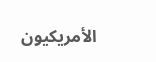الأمريكيون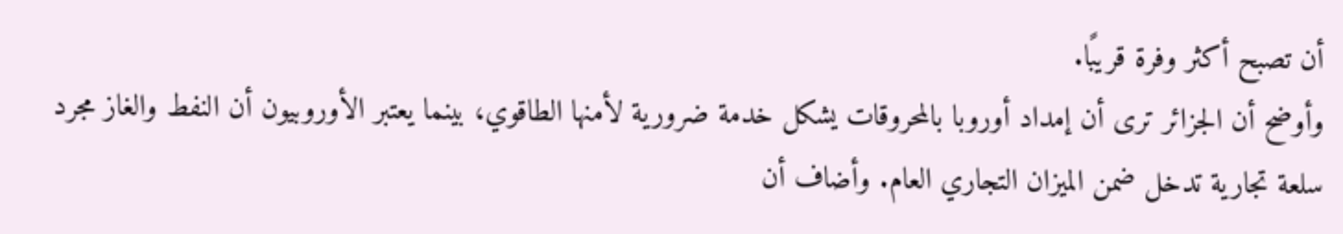أن تصبح أكثر وفرة قريبًا.
وأوضح أن الجزائر ترى أن إمداد أوروبا بالمحروقات يشكل خدمة ضرورية لأمنها الطاقوي، بينما يعتبر الأوروبيون أن النفط والغاز مجرد سلعة تجارية تدخل ضمن الميزان التجاري العام. وأضاف أن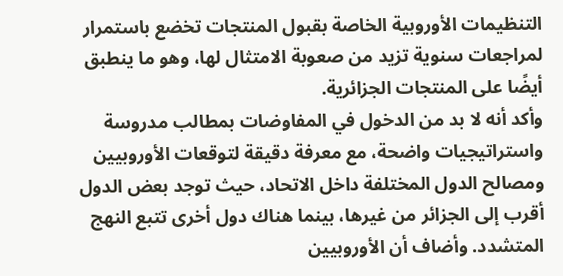التنظيمات الأوروبية الخاصة بقبول المنتجات تخضع باستمرار لمراجعات سنوية تزيد من صعوبة الامتثال لها، وهو ما ينطبق أيضًا على المنتجات الجزائرية.
وأكد أنه لا بد من الدخول في المفاوضات بمطالب مدروسة واستراتيجيات واضحة، مع معرفة دقيقة لتوقعات الأوروبيين ومصالح الدول المختلفة داخل الاتحاد، حيث توجد بعض الدول أقرب إلى الجزائر من غيرها، بينما هناك دول أخرى تتبع النهج المتشدد. وأضاف أن الأوروبيين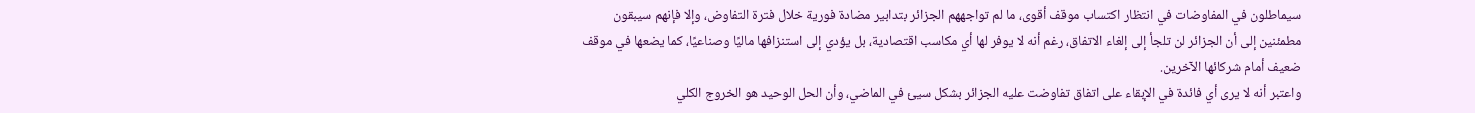سيماطلون في المفاوضات في انتظار اكتساب موقف أقوى، ما لم تواجههم الجزائر بتدابير مضادة فورية خلال فترة التفاوض، وإلا فإنهم سيبقون مطمئنين إلى أن الجزائر لن تلجأ إلى إلغاء الاتفاق، رغم أنه لا يوفر لها أي مكاسب اقتصادية، بل يؤدي إلى استنزافها ماليًا وصناعيًا، كما يضعها في موقف ضعيف أمام شركائها الآخرين.
واعتبر أنه لا يرى أي فائدة في الإبقاء على اتفاق تفاوضت عليه الجزائر بشكل سيئ في الماضي، وأن الحل الوحيد هو الخروج الكلي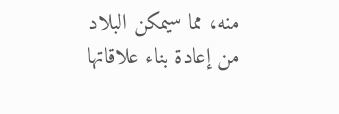منه، مما سيمكن البلاد من إعادة بناء علاقاتها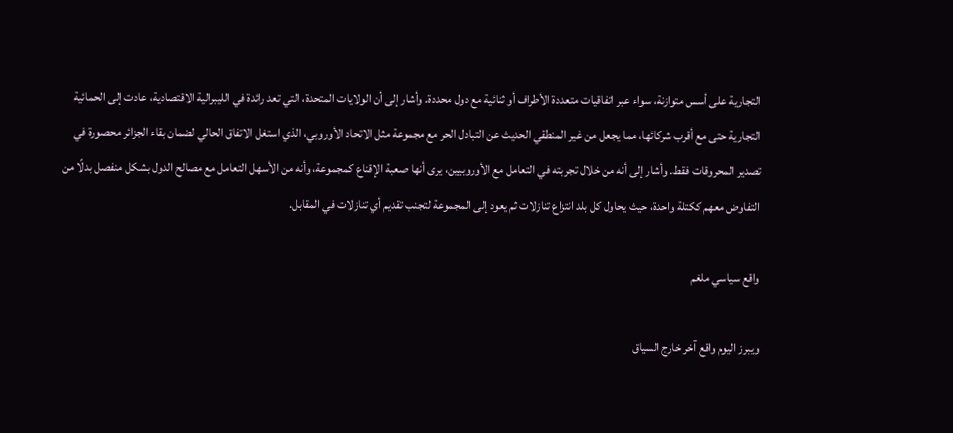التجارية على أسس متوازنة، سواء عبر اتفاقيات متعددة الأطراف أو ثنائية مع دول محددة. وأشار إلى أن الولايات المتحدة، التي تعد رائدة في الليبرالية الاقتصادية، عادت إلى الحمائية التجارية حتى مع أقرب شركائها، مما يجعل من غير المنطقي الحديث عن التبادل الحر مع مجموعة مثل الاتحاد الأوروبي، الذي استغل الاتفاق الحالي لضمان بقاء الجزائر محصورة في تصدير المحروقات فقط. وأشار إلى أنه من خلال تجربته في التعامل مع الأوروبيين، يرى أنها صعبة الإقناع كمجموعة، وأنه من الأسهل التعامل مع مصالح الدول بشكل منفصل بدلًا من التفاوض معهم ككتلة واحدة، حيث يحاول كل بلد انتزاع تنازلات ثم يعود إلى المجموعة لتجنب تقديم أي تنازلات في المقابل.

واقع سياسي ملغم

ويبرز اليوم واقع آخر خارج السياق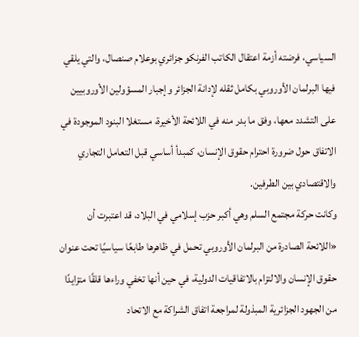السياسي، فرضته أزمة اعتقال الكاتب الفرنكو جزائري بوعلام صنصال، والتي يلقي فيها البرلمان الأوروبي بكامل ثقله لإدانة الجزائر وإجبار المسؤولين الأوروبيين على التشدد معها، وفق ما بدر منه في اللائحة الأخيرة، مستغلا البنود الموجودة في الاتفاق حول ضرورة احترام حقوق الإنسان، كمبدأ أساسي قبل التعامل التجاري والاقتصادي بين الطرفين.
وكانت حركة مجتمع السلم وهي أكبر حزب إسلامي في البلاد، قد اعتبرت أن «اللائحة الصادرة من البرلمان الأوروبي تحمل في ظاهرها طابعًا سياسيًا تحت عنوان حقوق الإنسان والالتزام بالاتفاقيات الدولية، في حين أنها تخفي وراءها قلقًا متزايدًا من الجهود الجزائرية المبذولة لمراجعة اتفاق الشراكة مع الاتحاد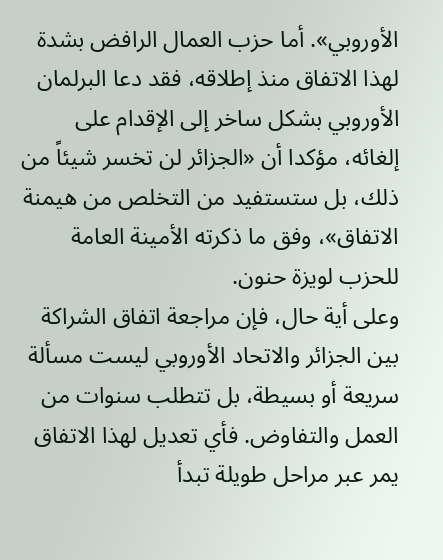الأوروبي». أما حزب العمال الرافض بشدة لهذا الاتفاق منذ إطلاقه، فقد دعا البرلمان الأوروبي بشكل ساخر إلى الإقدام على إلغائه، مؤكدا أن «الجزائر لن تخسر شيئاً من ذلك، بل ستستفيد من التخلص من هيمنة الاتفاق»، وفق ما ذكرته الأمينة العامة للحزب لويزة حنون.
وعلى أية حال، فإن مراجعة اتفاق الشراكة بين الجزائر والاتحاد الأوروبي ليست مسألة سريعة أو بسيطة، بل تتطلب سنوات من العمل والتفاوض. فأي تعديل لهذا الاتفاق يمر عبر مراحل طويلة تبدأ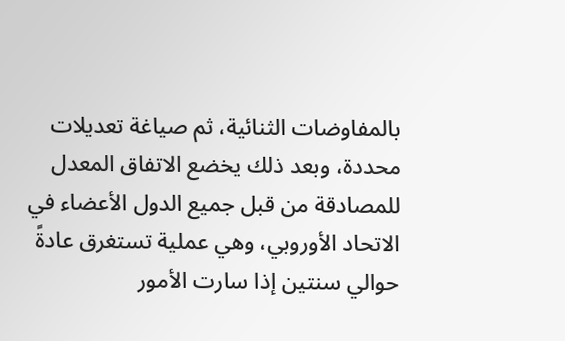بالمفاوضات الثنائية، ثم صياغة تعديلات محددة، وبعد ذلك يخضع الاتفاق المعدل للمصادقة من قبل جميع الدول الأعضاء في الاتحاد الأوروبي، وهي عملية تستغرق عادةً حوالي سنتين إذا سارت الأمور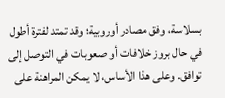بسلاسة، وفق مصادر أوروبية؛ وقد تمتد لفترة أطول في حال بروز خلافات أو صعوبات في التوصل إلى توافق. وعلى هذا الأساس، لا يمكن المراهنة على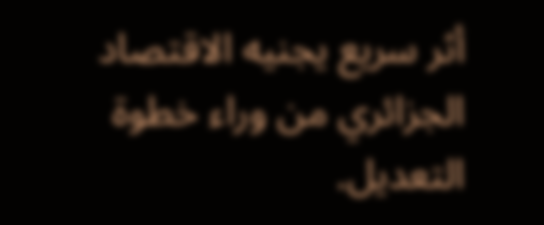أثر سريع يجنيه الاقتصاد الجزائري من وراء خطوة التعديل.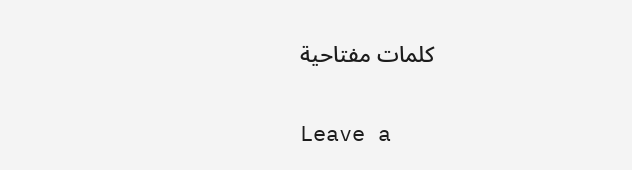كلمات مفتاحية

Leave a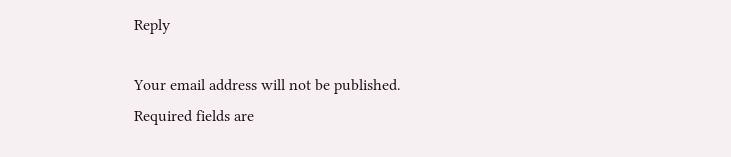Reply

Your email address will not be published. Required fields are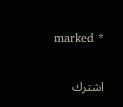marked *

اشترك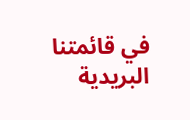في قائمتنا البريدية